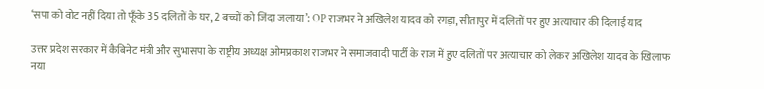‘सपा को वोट नहीं दिया तो फूँके 35 दलितों के घर, 2 बच्चों को जिंदा जलाया’: OP राजभर ने अखिलेश यादव को रगड़ा, सीतापुर में दलितों पर हुए अत्याचार की दिलाई याद

उत्तर प्रदेश सरकार में कैबिनेट मंत्री और सुभासपा के राष्ट्रीय अध्यक्ष ओमप्रकाश राजभर ने समाजवादी पार्टी के राज में हुए दलितों पर अत्याचार को लेकर अखिलेश यादव के खिलाफ नया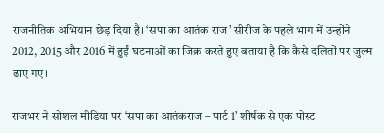राजनीतिक अभियान छेड़ दिया है। ‘सपा का आतंक राज’ सीरीज के पहले भाग में उन्होंने 2012, 2015 और 2016 में हुईं घटनाओं का जिक्र करते हुए बताया है कि कैसे दलितों पर जुल्म ढाए गए।

राजभर ने सोशल मीडिया पर ‘सपा का आतंकराज – पार्ट 1’ शीर्षक से एक पोस्ट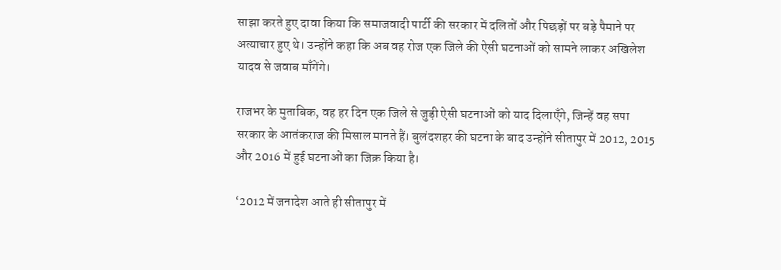साझा करते हुए दावा किया कि समाजवादी पार्टी की सरकार में दलितों और पिछड़ों पर बड़े पैमाने पर अत्याचार हुए थे। उन्होंने कहा कि अब वह रोज एक जिले की ऐसी घटनाओं को सामने लाकर अखिलेश यादव से जवाब माँगेंगे।

राजभर के मुताबिक, वह हर दिन एक जिले से जुड़ी ऐसी घटनाओं को याद दिलाएँगे, जिन्हें वह सपा सरकार के आतंकराज की मिसाल मानते हैं। बुलंदशहर की घटना के बाद उन्होंने सीतापुर में 2012, 2015 और 2016 में हुई घटनाओं का जिक्र किया है।

‘2012 में जनादेश आते ही सीतापुर में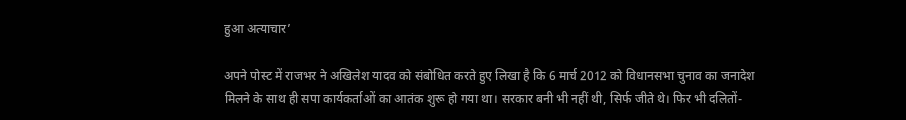हुआ अत्याचार’

अपने पोस्ट में राजभर ने अखिलेश यादव को संबोधित करते हुए लिखा है कि 6 मार्च 2012 को विधानसभा चुनाव का जनादेश मिलने के साथ ही सपा कार्यकर्ताओं का आतंक शुरू हो गया था। सरकार बनी भी नहीं थी, सिर्फ जीते थे। फिर भी दलितों-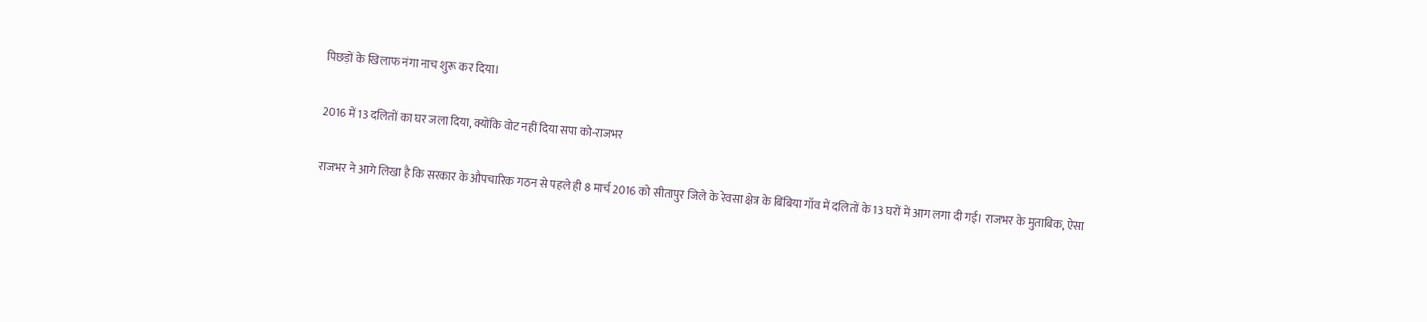पिछड़ों के खिलाफ नंगा नाच शुरू कर दिया।

2016 में 13 दलितों का घर जला दिया, क्योंकि वोट नहीं दिया सपा को-राजभर

राजभर ने आगे लिखा है कि सरकार के औपचारिक गठन से पहले ही 8 मार्च 2016 को सीतापुर जिले के रेवसा क्षेत्र के बिंबिया गाँव में दलितों के 13 घरों में आग लगा दी गई। राजभर के मुताबिक, ऐसा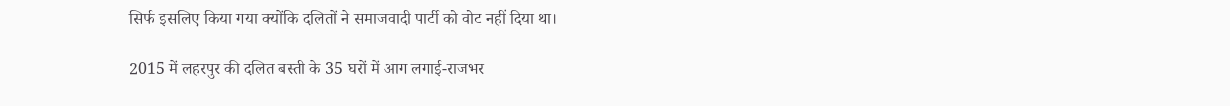सिर्फ इसलिए किया गया क्योंकि दलितों ने समाजवादी पार्टी को वोट नहीं दिया था।

2015 में लहरपुर की दलित बस्ती के 35 घरों में आग लगाई-राजभर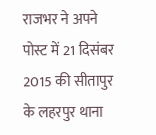राजभर ने अपने पोस्ट में 21 दिसंबर 2015 की सीतापुर के लहरपुर थाना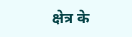क्षेत्र के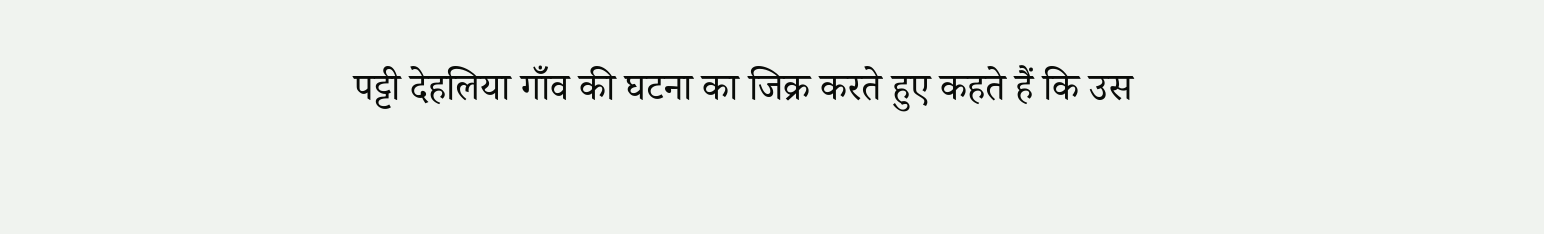पट्टी देहलिया गाँव की घटना का जिक्र करते हुए कहते हैं कि उस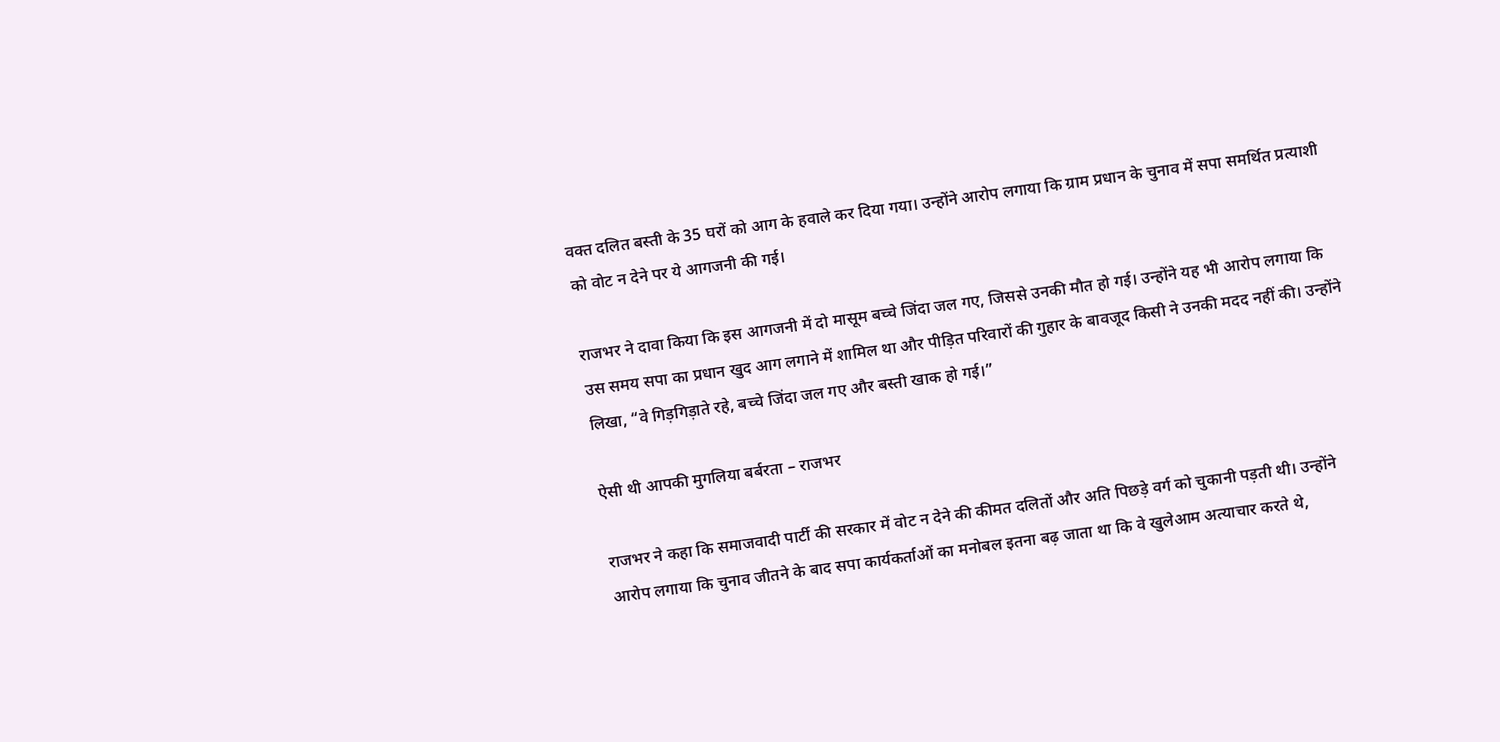वक्त दलित बस्ती के 35 घरों को आग के हवाले कर दिया गया। उन्होंने आरोप लगाया कि ग्राम प्रधान के चुनाव में सपा समर्थित प्रत्याशी को वोट न देने पर ये आगजनी की गई।

राजभर ने दावा किया कि इस आगजनी में दो मासूम बच्चे जिंदा जल गए, जिससे उनकी मौत हो गई। उन्होंने यह भी आरोप लगाया कि उस समय सपा का प्रधान खुद आग लगाने में शामिल था और पीड़ित परिवारों की गुहार के बावजूद किसी ने उनकी मदद नहीं की। उन्होंने लिखा, “वे गिड़गिड़ाते रहे, बच्चे जिंदा जल गए और बस्ती खाक हो गई।”

ऐसी थी आपकी मुगलिया बर्बरता – राजभर

राजभर ने कहा कि समाजवादी पार्टी की सरकार में वोट न देने की कीमत दलितों और अति पिछड़े वर्ग को चुकानी पड़ती थी। उन्होंने आरोप लगाया कि चुनाव जीतने के बाद सपा कार्यकर्ताओं का मनोबल इतना बढ़ जाता था कि वे खुलेआम अत्याचार करते थे,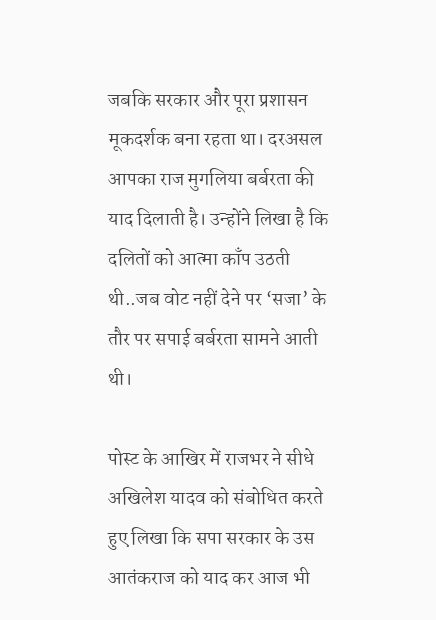जबकि सरकार और पूरा प्रशासन मूकदर्शक बना रहता था। दरअसल आपका राज मुगलिया बर्बरता की याद दिलाती है। उन्होंने लिखा है कि दलितों को आत्मा काँप उठती थी..जब वोट नहीं देने पर ‘सजा’ के तौर पर सपाई बर्बरता सामने आती थी।

पोस्ट के आखिर में राजभर ने सीधे अखिलेश यादव को संबोधित करते हुए लिखा कि सपा सरकार के उस आतंकराज को याद कर आज भी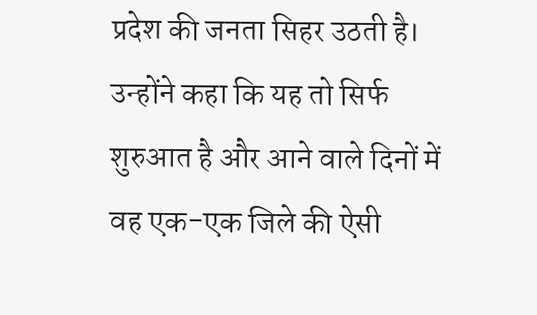प्रदेश की जनता सिहर उठती है। उन्होंने कहा कि यह तो सिर्फ शुरुआत है और आने वाले दिनों में वह एक-एक जिले की ऐसी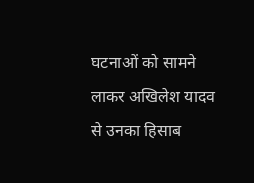घटनाओं को सामने लाकर अखिलेश यादव से उनका हिसाब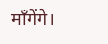माँगेंगे।